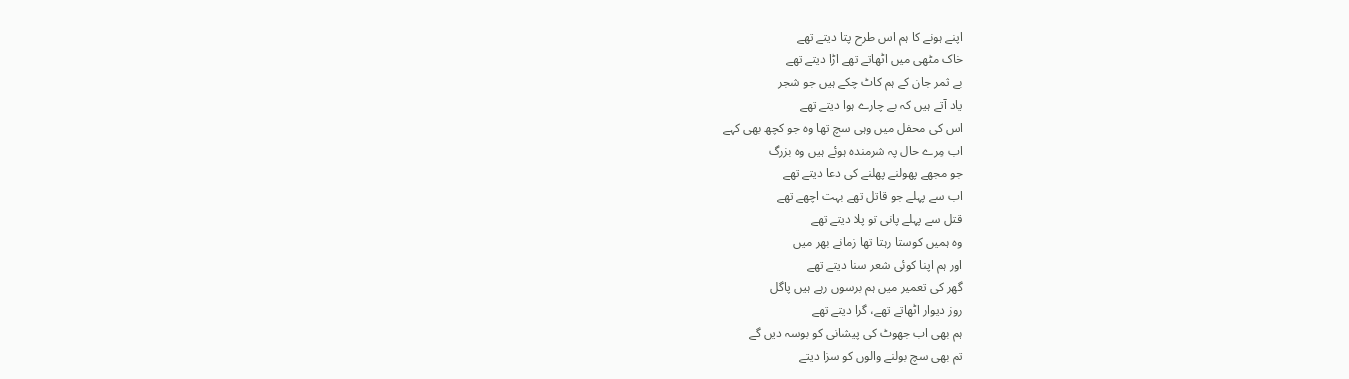اپنے ہونے کا ہم اس طرح پتا دیتے تھے
خاک مٹھی میں اٹھاتے تھے اڑا دیتے تھے
بے ثمر جان کے ہم کاٹ چکے ہیں جو شجر
یاد آتے ہیں کہ بے چارے ہوا دیتے تھے
اس کی محفل میں وہی سچ تھا وہ جو کچھ بھی کہے
اب مِرے حال پہ شرمندہ ہوئے ہیں وہ بزرگ
جو مجھے پھولنے پھلنے کی دعا دیتے تھے
اب سے پہلے جو قاتل تھے بہت اچھے تھے
قتل سے پہلے پانی تو پلا دیتے تھے
وہ ہمیں کوستا رہتا تھا زمانے بھر میں
اور ہم اپنا کوئی شعر سنا دیتے تھے
گھر کی تعمیر میں ہم برسوں رہے ہیں پاگل
روز دیوار اٹھاتے تھے، گرا دیتے تھے
ہم بھی اب جھوٹ کی پیشانی کو بوسہ دیں گے
تم بھی سچ بولنے والوں کو سزا دیتے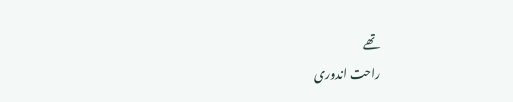تھے
راحت اندوری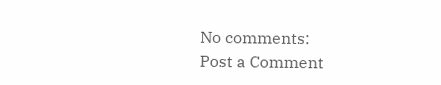No comments:
Post a Comment